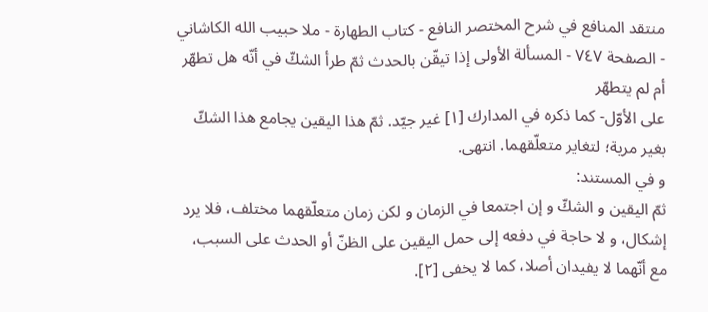منتقد المنافع في شرح المختصر النافع - كتاب الطهارة - ملا حبيب الله الكاشاني - الصفحة ٧٤٧ - المسألة الأولى إذا تيقّن بالحدث ثمّ طرأ الشكّ في أنّه هل تطهّر أم لم يتطهّر
على الأوّل- كما ذكره في المدارك [١] غير جيّد. ثمّ هذا اليقين يجامع هذا الشكّ بغير مرية؛ لتغاير متعلّقهما. انتهى.
و في المستند:
ثمّ اليقين و الشكّ و إن اجتمعا في الزمان و لكن زمان متعلّقهما مختلف، فلا يرد إشكال، و لا حاجة في دفعه إلى حمل اليقين على الظنّ أو الحدث على السبب، مع أنّهما لا يفيدان أصلا، كما لا يخفى [٢].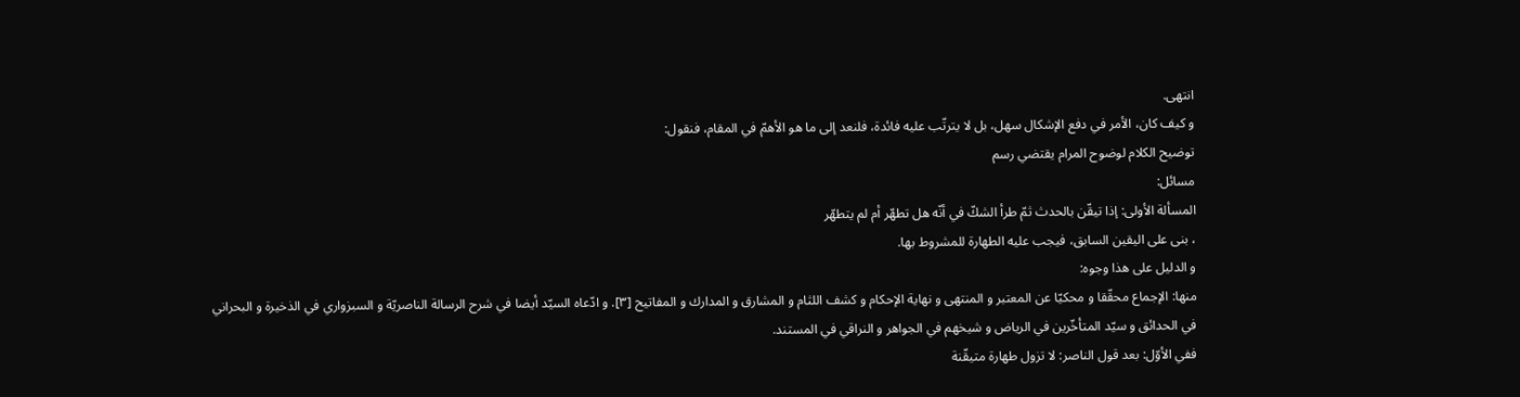انتهى.
و كيف كان، الأمر في دفع الإشكال سهل، بل لا يترتّب عليه فائدة، فلنعد إلى ما هو الأهمّ في المقام، فنقول:
توضيح الكلام لوضوح المرام يقتضي رسم
مسائل:
المسألة الأولى: إذا تيقّن بالحدث ثمّ طرأ الشكّ في أنّه هل تطهّر أم لم يتطهّر
، بنى على اليقين السابق، فيجب عليه الطهارة للمشروط بها.
و الدليل على هذا وجوه:
منها: الإجماع محقّقا و محكيّا عن المعتبر و المنتهى و نهاية الإحكام و كشف اللثام و المشارق و المدارك و المفاتيح [٣]. و ادّعاه السيّد أيضا في شرح الرسالة الناصريّة و السبزواري في الذخيرة و البحراني في الحدائق و سيّد المتأخّرين في الرياض و شيخهم في الجواهر و النراقي في المستند.
ففي الأوّل: بعد قول الناصر: لا تزول طهارة متيقّنة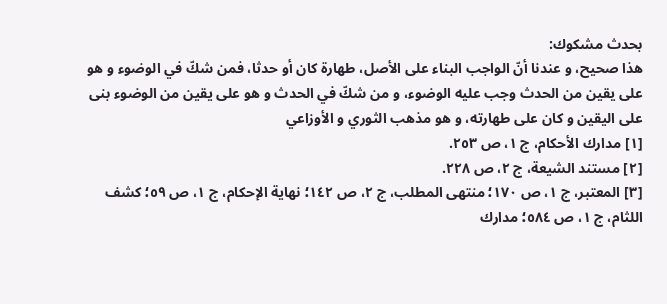بحدث مشكوك:
هذا صحيح، و عندنا أنّ الواجب البناء على الأصل، طهارة كان أو حدثا، فمن شكّ في الوضوء و هو على يقين من الحدث وجب عليه الوضوء، و من شكّ في الحدث و هو على يقين من الوضوء بنى على اليقين و كان على طهارته، و هو مذهب الثوري و الأوزاعي
[١] مدارك الأحكام، ج ١، ص ٢٥٣.
[٢] مستند الشيعة، ج ٢، ص ٢٢٨.
[٣] المعتبر، ج ١، ص ١٧٠؛ منتهى المطلب، ج ٢، ص ١٤٢؛ نهاية الإحكام، ج ١، ص ٥٩؛ كشف اللثام، ج ١، ص ٥٨٤؛ مدارك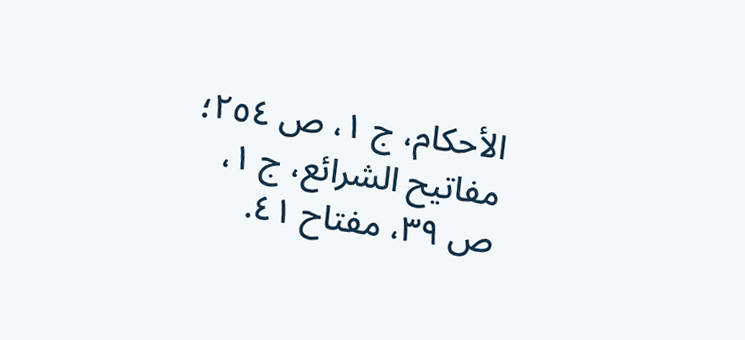الأحكام، ج ١، ص ٢٥٤؛ مفاتيح الشرائع، ج ١، ص ٣٩، مفتاح ٤١.